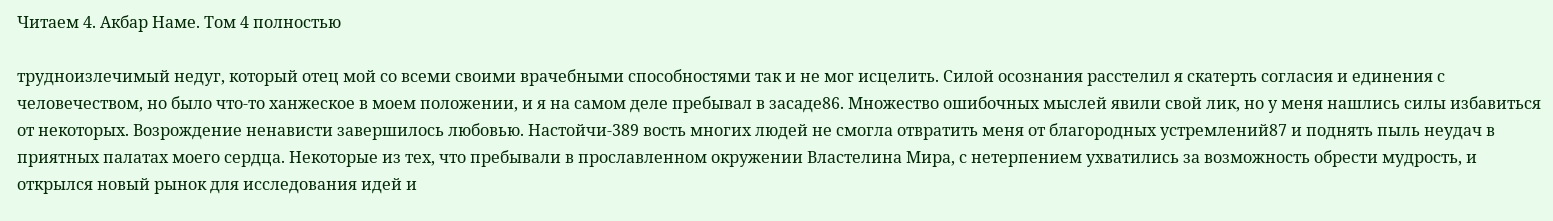Читаем 4. Акбар Наме. Том 4 полностью

трудноизлечимый недуг, который отец мой со всеми своими врачебными способностями так и не мог исцелить. Силой осознания расстелил я скатерть согласия и единения с человечеством, но было что-то ханжеское в моем положении, и я на самом деле пребывал в засаде86. Множество ошибочных мыслей явили свой лик, но у меня нашлись силы избавиться от некоторых. Возрождение ненависти завершилось любовью. Настойчи-389 вость многих людей не смогла отвратить меня от благородных устремлений87 и поднять пыль неудач в приятных палатах моего сердца. Некоторые из тех, что пребывали в прославленном окружении Властелина Мира, с нетерпением ухватились за возможность обрести мудрость, и открылся новый рынок для исследования идей и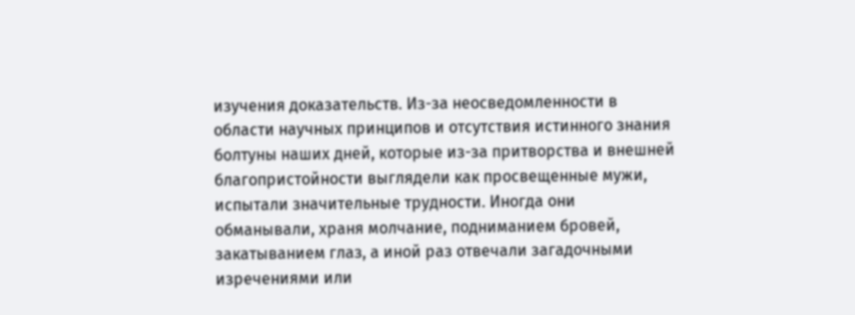изучения доказательств. Из-за неосведомленности в области научных принципов и отсутствия истинного знания болтуны наших дней, которые из-за притворства и внешней благопристойности выглядели как просвещенные мужи, испытали значительные трудности. Иногда они обманывали, храня молчание, подниманием бровей, закатыванием глаз, а иной раз отвечали загадочными изречениями или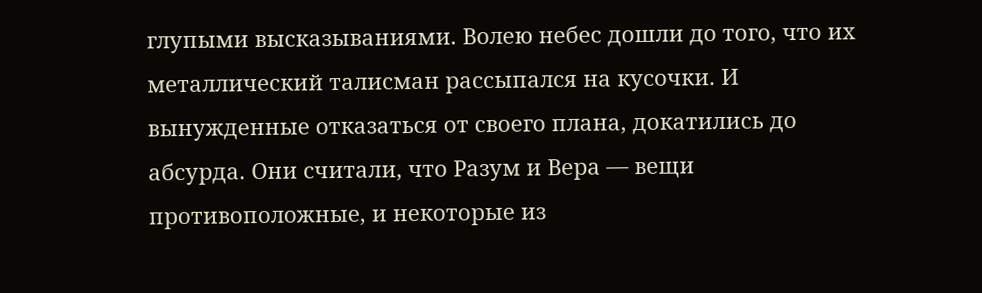глупыми высказываниями. Волею небес дошли до того, что их металлический талисман рассыпался на кусочки. И вынужденные отказаться от своего плана, докатились до абсурда. Они считали, что Разум и Вера — вещи противоположные, и некоторые из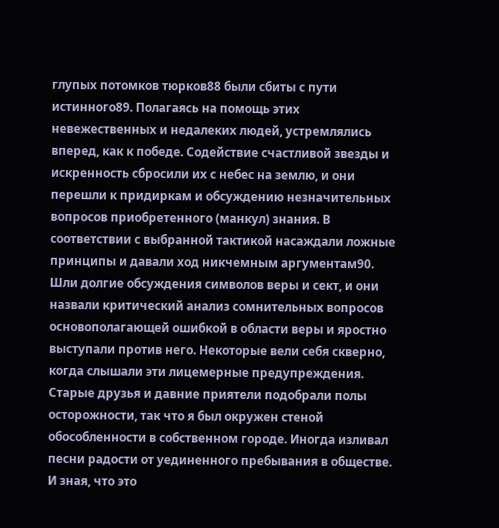глупых потомков тюрков88 были сбиты с пути истинного89. Полагаясь на помощь этих невежественных и недалеких людей, устремлялись вперед, как к победе. Содействие счастливой звезды и искренность сбросили их с небес на землю, и они перешли к придиркам и обсуждению незначительных вопросов приобретенного (манкул) знания. В соответствии с выбранной тактикой насаждали ложные принципы и давали ход никчемным аргументам90. Шли долгие обсуждения символов веры и сект, и они назвали критический анализ сомнительных вопросов основополагающей ошибкой в области веры и яростно выступали против него. Некоторые вели себя скверно, когда слышали эти лицемерные предупреждения. Старые друзья и давние приятели подобрали полы осторожности, так что я был окружен стеной обособленности в собственном городе. Иногда изливал песни радости от уединенного пребывания в обществе. И зная, что это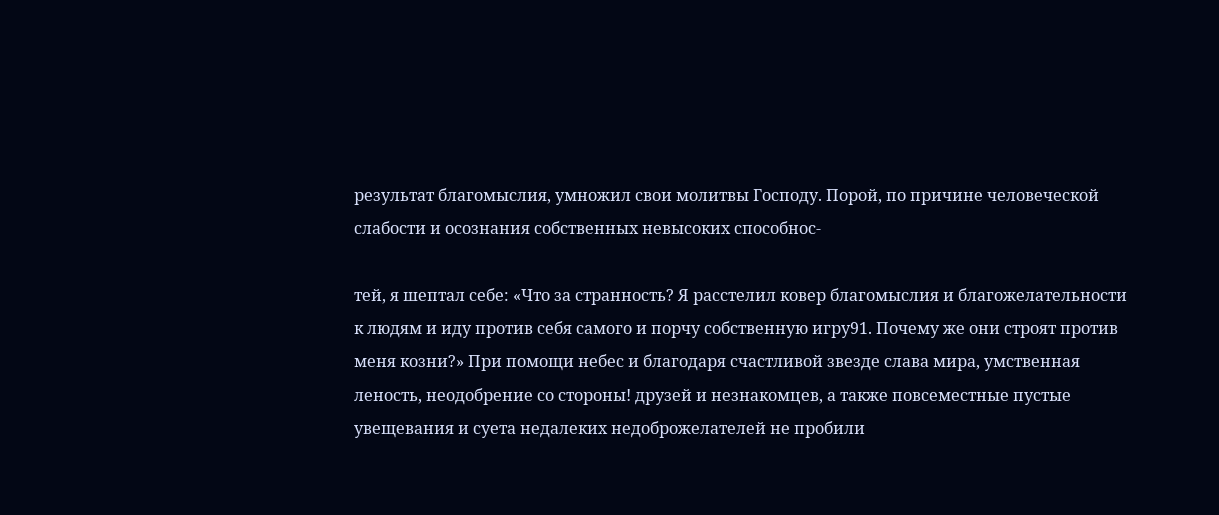результат благомыслия, умножил свои молитвы Господу. Порой, по причине человеческой слабости и осознания собственных невысоких способнос-

тей, я шептал себе: «Что за странность? Я расстелил ковер благомыслия и благожелательности к людям и иду против себя самого и порчу собственную игру91. Почему же они строят против меня козни?» При помощи небес и благодаря счастливой звезде слава мира, умственная леность, неодобрение со стороны! друзей и незнакомцев, а также повсеместные пустые увещевания и суета недалеких недоброжелателей не пробили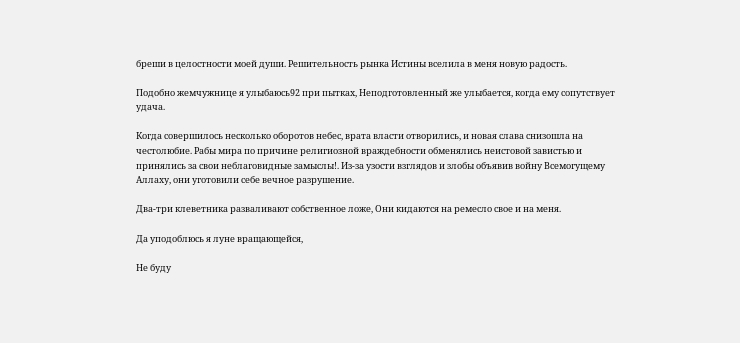бреши в целостности моей души. Решительность рынка Истины вселила в меня новую радость.

Подобно жемчужнице я улыбаюсь92 при пытках, Неподготовленный же улыбается, когда ему сопутствует удача.

Когда совершилось несколько оборотов небес, врата власти отворились, и новая слава снизошла на честолюбие. Рабы мира по причине религиозной враждебности обменялись неистовой завистью и принялись за свои неблаговидные замыслы!. Из-за узости взглядов и злобы объявив войну Всемогущему Аллаху, они уготовили себе вечное разрушение.

Два-три клеветника разваливают собственное ложе, Они кидаются на ремесло свое и на меня.

Да уподоблюсь я луне вращающейся,

Не буду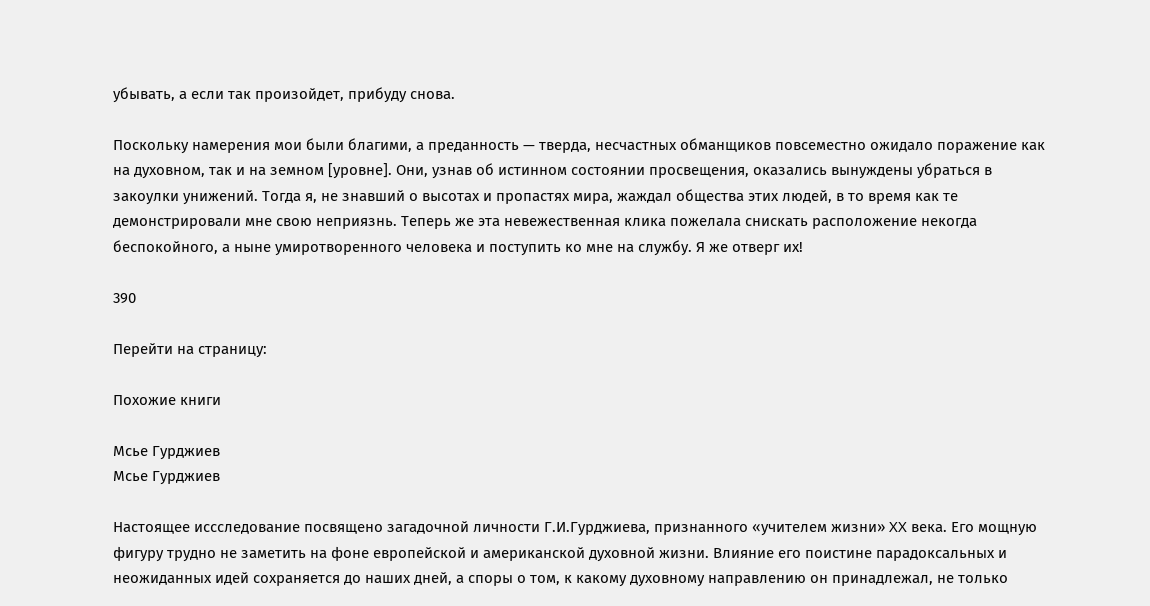убывать, а если так произойдет, прибуду снова.

Поскольку намерения мои были благими, а преданность — тверда, несчастных обманщиков повсеместно ожидало поражение как на духовном, так и на земном [уровне]. Они, узнав об истинном состоянии просвещения, оказались вынуждены убраться в закоулки унижений. Тогда я, не знавший о высотах и пропастях мира, жаждал общества этих людей, в то время как те демонстрировали мне свою неприязнь. Теперь же эта невежественная клика пожелала снискать расположение некогда беспокойного, а ныне умиротворенного человека и поступить ко мне на службу. Я же отверг их!

390

Перейти на страницу:

Похожие книги

Мсье Гурджиев
Мсье Гурджиев

Настоящее иссследование посвящено загадочной личности Г.И.Гурджиева, признанного «учителем жизни» XX века. Его мощную фигуру трудно не заметить на фоне европейской и американской духовной жизни. Влияние его поистине парадоксальных и неожиданных идей сохраняется до наших дней, а споры о том, к какому духовному направлению он принадлежал, не только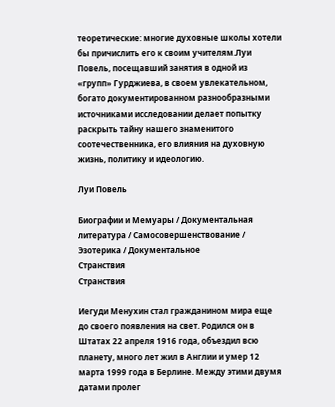теоретические: многие духовные школы хотели бы причислить его к своим учителям.Луи Повель, посещавший занятия в одной из «групп» Гурджиева, в своем увлекательном, богато документированном разнообразными источниками исследовании делает попытку раскрыть тайну нашего знаменитого соотечественника, его влияния на духовную жизнь, политику и идеологию.

Луи Повель

Биографии и Мемуары / Документальная литература / Самосовершенствование / Эзотерика / Документальное
Странствия
Странствия

Иегуди Менухин стал гражданином мира еще до своего появления на свет. Родился он в Штатах 22 апреля 1916 года, объездил всю планету, много лет жил в Англии и умер 12 марта 1999 года в Берлине. Между этими двумя датами пролег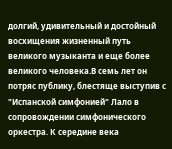долгий, удивительный и достойный восхищения жизненный путь великого музыканта и еще более великого человека.В семь лет он потряс публику, блестяще выступив с "Испанской симфонией" Лало в сопровождении симфонического оркестра. К середине века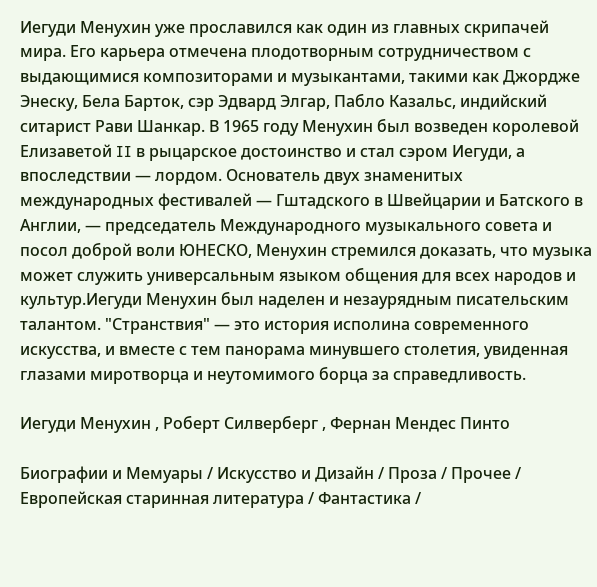Иегуди Менухин уже прославился как один из главных скрипачей мира. Его карьера отмечена плодотворным сотрудничеством с выдающимися композиторами и музыкантами, такими как Джордже Энеску, Бела Барток, сэр Эдвард Элгар, Пабло Казальс, индийский ситарист Рави Шанкар. В 1965 году Менухин был возведен королевой Елизаветой II в рыцарское достоинство и стал сэром Иегуди, а впоследствии — лордом. Основатель двух знаменитых международных фестивалей — Гштадского в Швейцарии и Батского в Англии, — председатель Международного музыкального совета и посол доброй воли ЮНЕСКО, Менухин стремился доказать, что музыка может служить универсальным языком общения для всех народов и культур.Иегуди Менухин был наделен и незаурядным писательским талантом. "Странствия" — это история исполина современного искусства, и вместе с тем панорама минувшего столетия, увиденная глазами миротворца и неутомимого борца за справедливость.

Иегуди Менухин , Роберт Силверберг , Фернан Мендес Пинто

Биографии и Мемуары / Искусство и Дизайн / Проза / Прочее / Европейская старинная литература / Фантастика /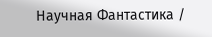Научная Фантастика /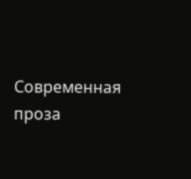Современная проза